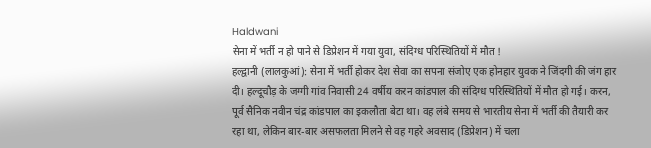Haldwani
सेना में भर्ती न हो पाने से डिप्रेशन में गया युवा, संदिग्ध परिस्थितियों में मौत !
हल्द्वानी (लालकुआं): सेना में भर्ती होकर देश सेवा का सपना संजोए एक होनहार युवक ने जिंदगी की जंग हार दी। हल्दूचौड़ के जग्गी गांव निवासी 24 वर्षीय करन कांडपाल की संदिग्ध परिस्थितियों में मौत हो गई। करन, पूर्व सैनिक नवीन चंद्र कांडपाल का इकलौता बेटा था। वह लंबे समय से भारतीय सेना में भर्ती की तैयारी कर रहा था, लेकिन बार-बार असफलता मिलने से वह गहरे अवसाद (डिप्रेशन) में चला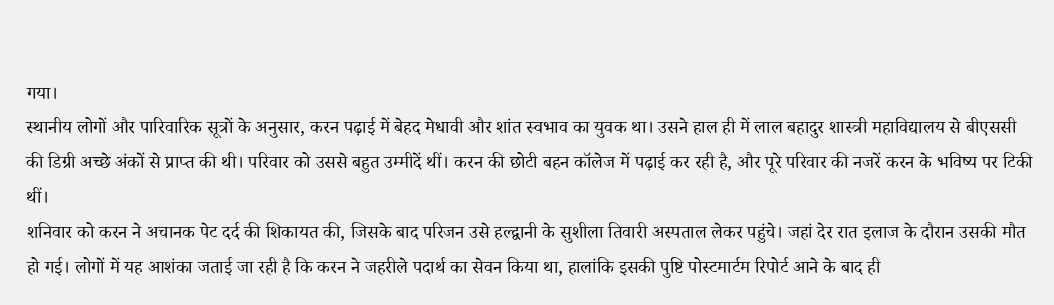गया।
स्थानीय लोगों और पारिवारिक सूत्रों के अनुसार, करन पढ़ाई में बेहद मेधावी और शांत स्वभाव का युवक था। उसने हाल ही में लाल बहादुर शास्त्री महाविद्यालय से बीएससी की डिग्री अच्छे अंकों से प्राप्त की थी। परिवार को उससे बहुत उम्मीदें थीं। करन की छोटी बहन कॉलेज में पढ़ाई कर रही है, और पूरे परिवार की नजरें करन के भविष्य पर टिकी थीं।
शनिवार को करन ने अचानक पेट दर्द की शिकायत की, जिसके बाद परिजन उसे हल्द्वानी के सुशीला तिवारी अस्पताल लेकर पहुंचे। जहां देर रात इलाज के दौरान उसकी मौत हो गई। लोगों में यह आशंका जताई जा रही है कि करन ने जहरीले पदार्थ का सेवन किया था, हालांकि इसकी पुष्टि पोस्टमार्टम रिपोर्ट आने के बाद ही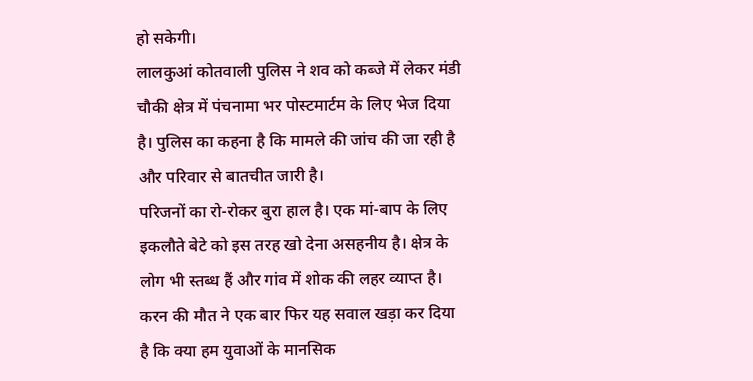हो सकेगी।
लालकुआं कोतवाली पुलिस ने शव को कब्जे में लेकर मंडी चौकी क्षेत्र में पंचनामा भर पोस्टमार्टम के लिए भेज दिया है। पुलिस का कहना है कि मामले की जांच की जा रही है और परिवार से बातचीत जारी है।
परिजनों का रो-रोकर बुरा हाल है। एक मां-बाप के लिए इकलौते बेटे को इस तरह खो देना असहनीय है। क्षेत्र के लोग भी स्तब्ध हैं और गांव में शोक की लहर व्याप्त है।
करन की मौत ने एक बार फिर यह सवाल खड़ा कर दिया है कि क्या हम युवाओं के मानसिक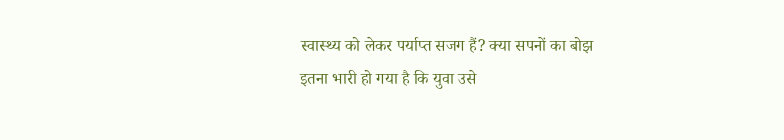स्वास्थ्य को लेकर पर्याप्त सजग हैं? क्या सपनों का बोझ इतना भारी हो गया है कि युवा उसे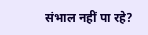संभाल नहीं पा रहे?